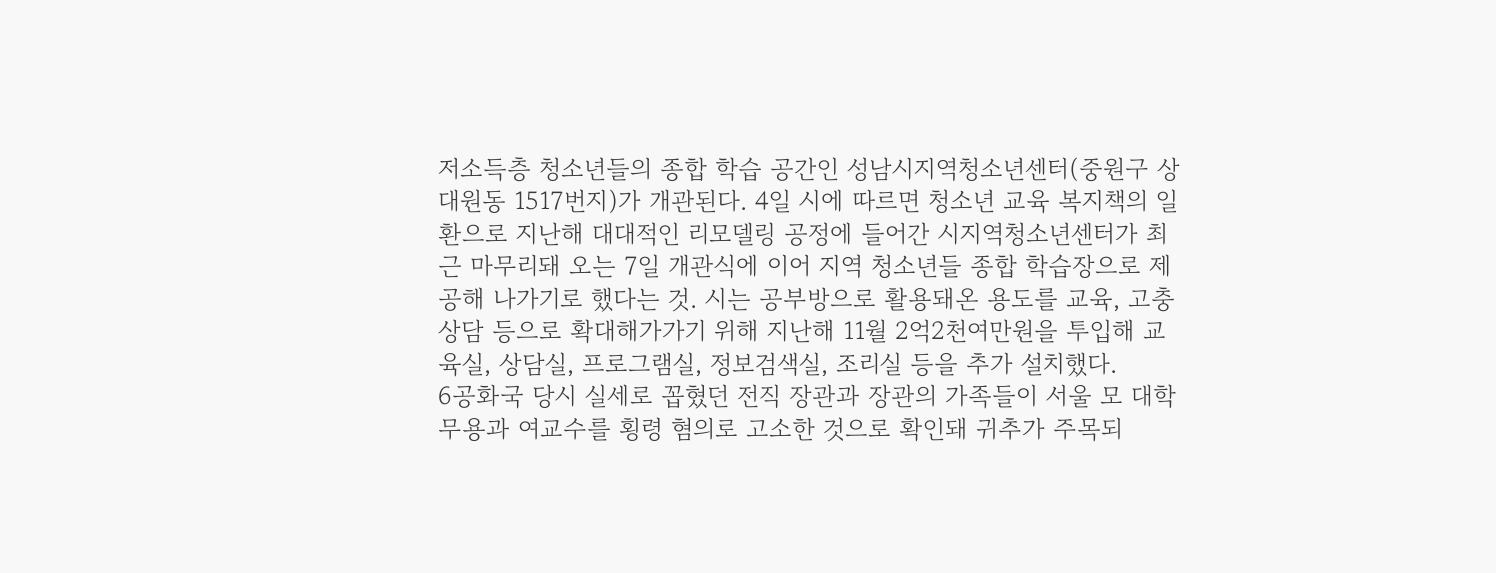저소득층 청소년들의 종합 학습 공간인 성남시지역청소년센터(중원구 상대원동 1517번지)가 개관된다. 4일 시에 따르면 청소년 교육 복지책의 일환으로 지난해 대대적인 리모델링 공정에 들어간 시지역청소년센터가 최근 마무리돼 오는 7일 개관식에 이어 지역 청소년들 종합 학습장으로 제공해 나가기로 했다는 것. 시는 공부방으로 활용돼온 용도를 교육, 고충상담 등으로 확대해가가기 위해 지난해 11월 2억2천여만원을 투입해 교육실, 상담실, 프로그램실, 정보검색실, 조리실 등을 추가 설치했다.
6공화국 당시 실세로 꼽혔던 전직 장관과 장관의 가족들이 서울 모 대학 무용과 여교수를 횡령 혐의로 고소한 것으로 확인돼 귀추가 주목되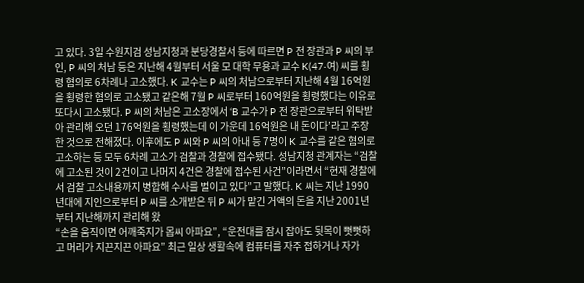고 있다. 3일 수원지검 성남지청과 분당경찰서 등에 따르면 P 전 장관과 P 씨의 부인, P 씨의 처남 등은 지난해 4월부터 서울 모 대학 무용과 교수 K(47·여) 씨를 횡령 혐의로 6차례나 고소했다. K 교수는 P 씨의 처남으로부터 지난해 4월 16억원을 횡령한 혐의로 고소됐고 같은해 7월 P 씨로부터 160억원을 횡령했다는 이유로 또다시 고소됐다. P 씨의 처남은 고소장에서 ‘B 교수가 P 전 장관으로부터 위탁받아 관리해 오던 176억원을 횡령했는데 이 가운데 16억원은 내 돈이다’라고 주장한 것으로 전해졌다. 이후에도 P 씨와 P 씨의 아내 등 7명이 K 교수를 같은 혐의로 고소하는 등 모두 6차례 고소가 검찰과 경찰에 접수됐다. 성남지청 관계자는 “검찰에 고소된 것이 2건이고 나머지 4건은 경찰에 접수된 사건”이라면서 “현재 경찰에서 검찰 고소내용까지 병합해 수사를 벌이고 있다”고 말했다. K 씨는 지난 1990년대에 지인으로부터 P 씨를 소개받은 뒤 P 씨가 맡긴 거액의 돈을 지난 2001년부터 지난해까지 관리해 왔
“손을 움직이면 어깨죽지가 몹씨 아파요”, “운전대를 잠시 잡아도 뒷목이 뻣뻣하고 머리가 지끈지끈 아파요” 최근 일상 생활속에 컴퓨터를 자주 접하거나 자가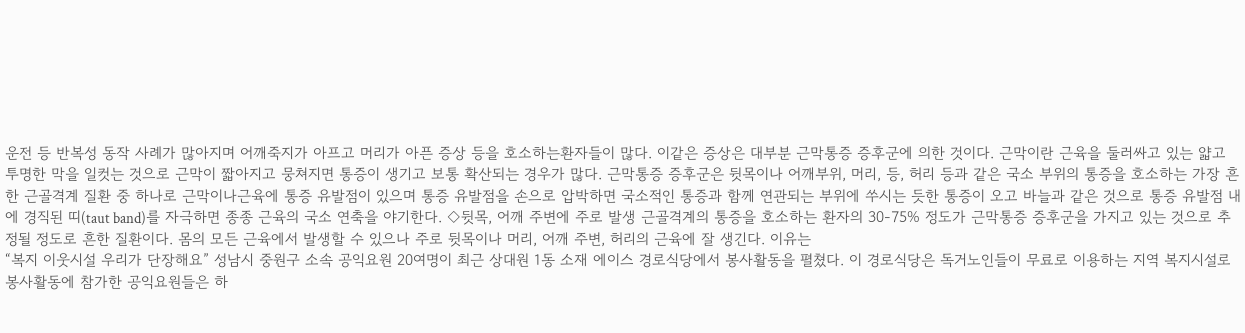운전 등 반복성 동작 사례가 많아지며 어깨죽지가 아프고 머리가 아픈 증상 등을 호소하는환자들이 많다. 이같은 증상은 대부분 근막통증 증후군에 의한 것이다. 근막이란 근육을 둘러싸고 있는 얇고 투명한 막을 일컷는 것으로 근막이 짧아지고 뭉쳐지면 통증이 생기고 보통 확산되는 경우가 많다. 근막통증 증후군은 뒷목이나 어깨부위, 머리, 등, 허리 등과 같은 국소 부위의 통증을 호소하는 가장 흔한 근골격계 질환 중 하나로 근막이나근육에 통증 유발점이 있으며 통증 유발점을 손으로 압박하면 국소적인 통증과 함께 연관되는 부위에 쑤시는 듯한 통증이 오고 바늘과 같은 것으로 통증 유발점 내에 경직된 띠(taut band)를 자극하면 종종 근육의 국소 연축을 야기한다. ◇뒷목, 어깨 주변에 주로 발생 근골격계의 통증을 호소하는 환자의 30-75% 정도가 근막통증 증후군을 가지고 있는 것으로 추정될 정도로 흔한 질환이다. 몸의 모든 근육에서 발생할 수 있으나 주로 뒷목이나 머리, 어깨 주변, 허리의 근육에 잘 생긴다. 이유는
“복지 이웃시설 우리가 단장해요” 성남시 중원구 소속 공익요원 20여명이 최근 상대원 1동 소재 에이스 경로식당에서 봉사활동을 펼쳤다. 이 경로식당은 독거노인들이 무료로 이용하는 지역 복지시설로 봉사활동에 참가한 공익요원들은 하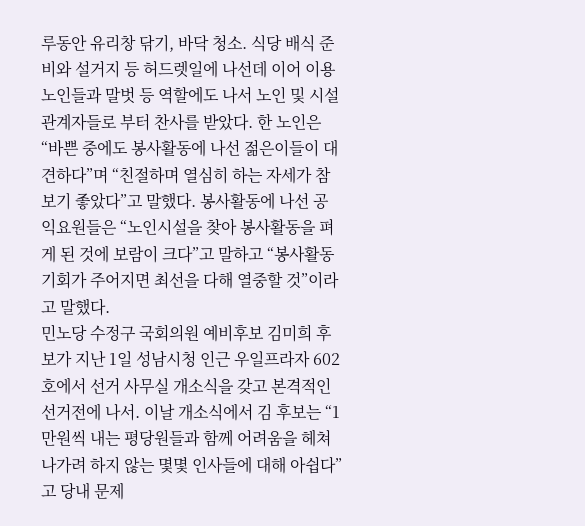루동안 유리창 닦기, 바닥 청소. 식당 배식 준비와 설거지 등 허드렛일에 나선데 이어 이용 노인들과 말벗 등 역할에도 나서 노인 및 시설 관계자들로 부터 찬사를 받았다. 한 노인은 “바쁜 중에도 봉사활동에 나선 젊은이들이 대견하다”며 “친절하며 열심히 하는 자세가 참 보기 좋았다”고 말했다. 봉사활동에 나선 공익요원들은 “노인시설을 찾아 봉사활동을 펴게 된 것에 보람이 크다”고 말하고 “봉사활동 기회가 주어지면 최선을 다해 열중할 것”이라고 말했다.
민노당 수정구 국회의원 예비후보 김미희 후보가 지난 1일 성남시청 인근 우일프라자 602호에서 선거 사무실 개소식을 갖고 본격적인 선거전에 나서. 이날 개소식에서 김 후보는 “1만원씩 내는 평당원들과 함께 어려움을 헤쳐나가려 하지 않는 몇몇 인사들에 대해 아쉽다”고 당내 문제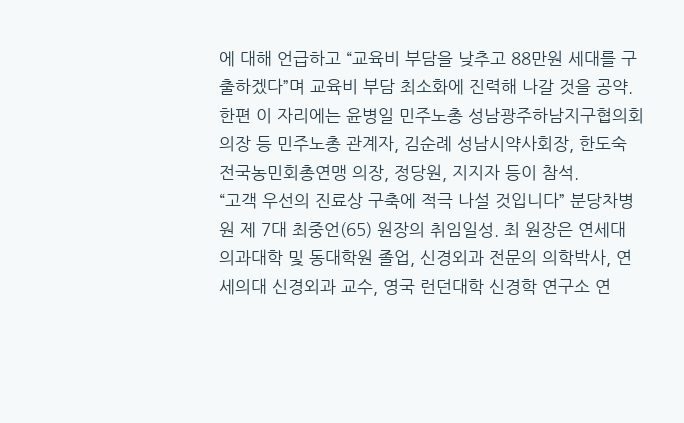에 대해 언급하고 “교육비 부담을 낮추고 88만원 세대를 구출하겠다”며 교육비 부담 최소화에 진력해 나갈 것을 공약. 한편 이 자리에는 윤병일 민주노총 성남광주하남지구협의회 의장 등 민주노총 관계자, 김순례 성남시약사회장, 한도숙 전국농민회총연맹 의장, 정당원, 지지자 등이 참석.
“고객 우선의 진료상 구축에 적극 나설 것입니다” 분당차병원 제 7대 최중언(65) 원장의 취임일성. 최 원장은 연세대 의과대학 및 동대학원 졸업, 신경외과 전문의 의학박사, 연세의대 신경외과 교수, 영국 런던대학 신경학 연구소 연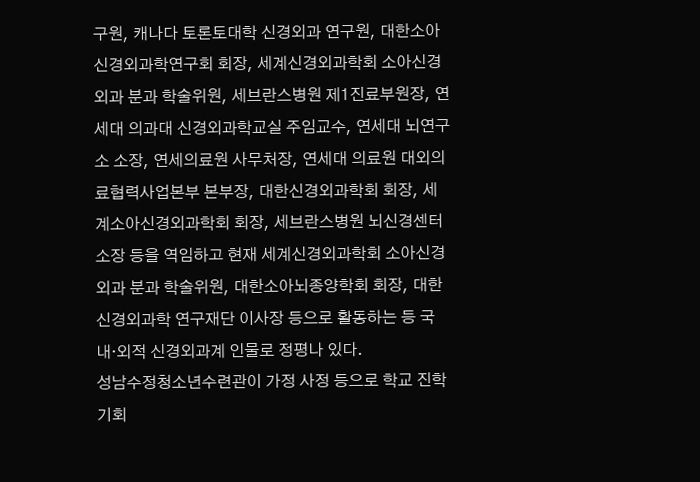구원, 캐나다 토론토대학 신경외과 연구원, 대한소아신경외과학연구회 회장, 세계신경외과학회 소아신경외과 분과 학술위원, 세브란스병원 제1진료부원장, 연세대 의과대 신경외과학교실 주임교수, 연세대 뇌연구소 소장, 연세의료원 사무처장, 연세대 의료원 대외의료협력사업본부 본부장, 대한신경외과학회 회장, 세계소아신경외과학회 회장, 세브란스병원 뇌신경센터 소장 등을 역임하고 현재 세계신경외과학회 소아신경외과 분과 학술위원, 대한소아뇌종양학회 회장, 대한신경외과학 연구재단 이사장 등으로 활동하는 등 국내·외적 신경외과계 인물로 정평나 있다.
성남수정청소년수련관이 가정 사정 등으로 학교 진학 기회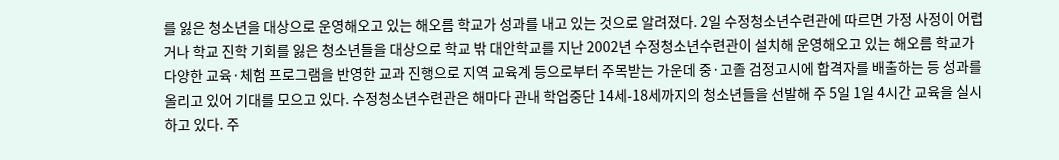를 잃은 청소년을 대상으로 운영해오고 있는 해오름 학교가 성과를 내고 있는 것으로 알려졌다. 2일 수정청소년수련관에 따르면 가정 사정이 어렵거나 학교 진학 기회를 잃은 청소년들을 대상으로 학교 밖 대안학교를 지난 2002년 수정청소년수련관이 설치해 운영해오고 있는 해오름 학교가 다양한 교육·체험 프로그램을 반영한 교과 진행으로 지역 교육계 등으로부터 주목받는 가운데 중·고졸 검정고시에 합격자를 배출하는 등 성과를 올리고 있어 기대를 모으고 있다. 수정청소년수련관은 해마다 관내 학업중단 14세-18세까지의 청소년들을 선발해 주 5일 1일 4시간 교육을 실시하고 있다. 주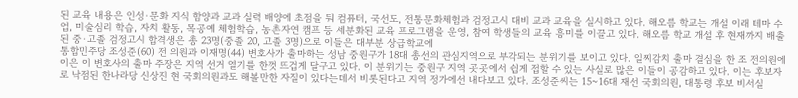된 교육 내용은 인성·문화 지식 함양과 교과 실력 배양에 초점을 둬 컴퓨터, 국선도, 전통문화체험과 검정고시 대비 교과 교육을 실시하고 있다. 해오름 학교는 개설 이래 테마 수업, 미술심리 학습, 자치 활동, 목공예 체험학습, 농촌자연 캠프 등 세분화된 교육 프로그램을 운영, 참여 학생들의 교육 흥미를 이끌고 있다. 해오름 학교 개설 후 현재까지 배출된 중·고졸 검정고시 합격생은 총 23명(중졸 20, 고졸 3명)으로 이들은 대부분 상급학교에
통합민주당 조성준(60) 전 의원과 이재명(44) 변호사가 출마하는 성남 중원구가 18대 총선의 관심지역으로 부각되는 분위기를 보이고 있다. 일찌감치 출마 결심을 한 조 전의원에 이은 이 변호사의 출마 주장은 지역 선거 열기를 한껏 뜨겁게 달구고 있다. 이 분위기는 중원구 지역 곳곳에서 쉽게 접할 수 있는 사실로 많은 이들이 공감하고 있다. 이는 후보자로 낙점된 한나라당 신상진 현 국회의원과도 해볼만한 자질이 있다는데서 비롯된다고 지역 정가에선 내다보고 있다. 조성준씨는 15~16대 재선 국회의원, 대통령 후보 비서실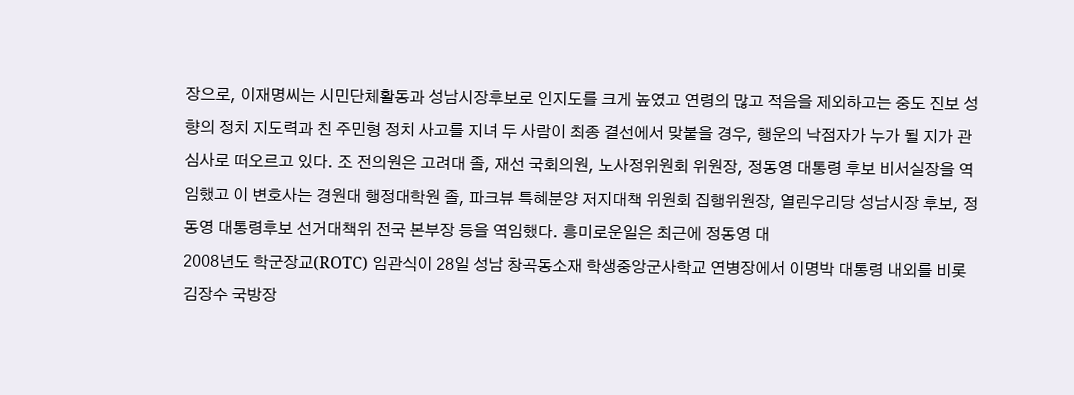장으로, 이재명씨는 시민단체활동과 성남시장후보로 인지도를 크게 높였고 연령의 많고 적음을 제외하고는 중도 진보 성향의 정치 지도력과 친 주민형 정치 사고를 지녀 두 사람이 최종 결선에서 맞붙을 경우, 행운의 낙점자가 누가 될 지가 관심사로 떠오르고 있다. 조 전의원은 고려대 졸, 재선 국회의원, 노사정위원회 위원장, 정동영 대통령 후보 비서실장을 역임했고 이 변호사는 경원대 행정대학원 졸, 파크뷰 특혜분양 저지대책 위원회 집행위원장, 열린우리당 성남시장 후보, 정동영 대통령후보 선거대책위 전국 본부장 등을 역임했다. 흥미로운일은 최근에 정동영 대
2008년도 학군장교(ROTC) 임관식이 28일 성남 창곡동소재 학생중앙군사학교 연병장에서 이명박 대통령 내외를 비롯 김장수 국방장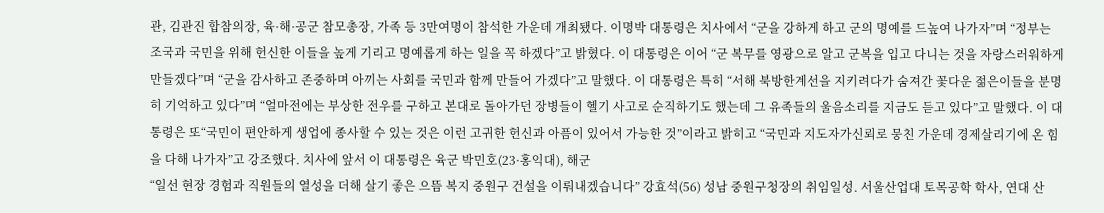관, 김관진 합참의장, 육·해·공군 참모총장, 가족 등 3만여명이 참석한 가운데 개최됐다. 이명박 대통령은 치사에서 “군을 강하게 하고 군의 명예를 드높여 나가자”며 “정부는 조국과 국민을 위해 헌신한 이들을 높게 기리고 명예롭게 하는 일을 꼭 하겠다”고 밝혔다. 이 대통령은 이어 “군 복무를 영광으로 알고 군복을 입고 다니는 것을 자랑스러워하게 만들겠다”며 “군을 감사하고 존중하며 아끼는 사회를 국민과 함께 만들어 가겠다”고 말했다. 이 대통령은 특히 “서해 북방한계선을 지키려다가 숨져간 꽃다운 젊은이들을 분명히 기억하고 있다”며 “얼마전에는 부상한 전우를 구하고 본대로 돌아가던 장병들이 헬기 사고로 순직하기도 했는데 그 유족들의 울음소리를 지금도 듣고 있다”고 말했다. 이 대통령은 또“국민이 편안하게 생업에 종사할 수 있는 것은 이런 고귀한 헌신과 아픔이 있어서 가능한 것”이라고 밝히고 “국민과 지도자가신뢰로 뭉친 가운데 경제살리기에 온 힘을 다해 나가자”고 강조했다. 치사에 앞서 이 대통령은 육군 박민호(23·홍익대), 해군
“일선 현장 경험과 직원들의 열성을 더해 살기 좋은 으뜸 복지 중원구 건설을 이뤄내겠습니다” 강효석(56) 성남 중원구청장의 취임일성. 서울산업대 토목공학 학사, 연대 산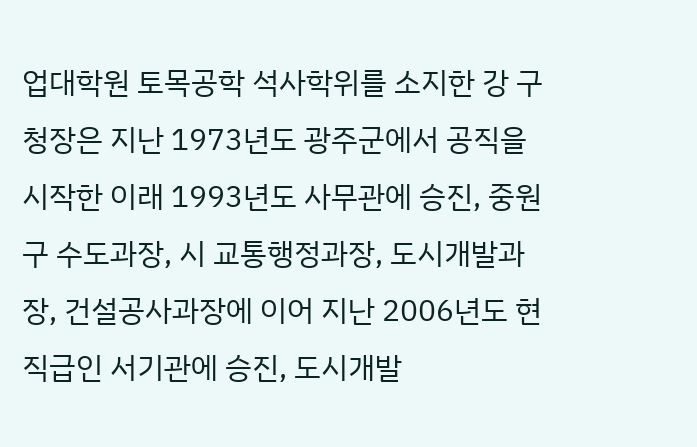업대학원 토목공학 석사학위를 소지한 강 구청장은 지난 1973년도 광주군에서 공직을 시작한 이래 1993년도 사무관에 승진, 중원구 수도과장, 시 교통행정과장, 도시개발과장, 건설공사과장에 이어 지난 2006년도 현 직급인 서기관에 승진, 도시개발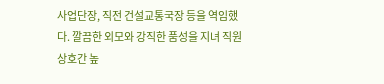사업단장, 직전 건설교통국장 등을 역임했다. 깔끔한 외모와 강직한 품성을 지녀 직원 상호간 높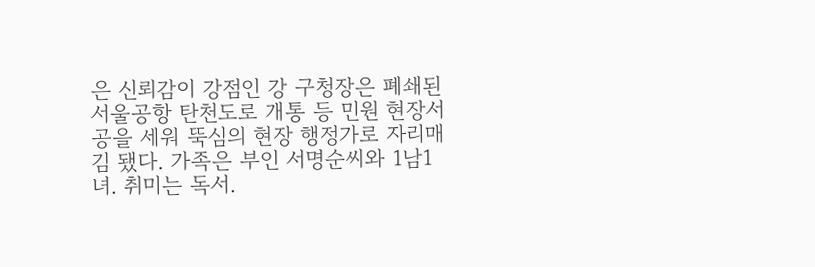은 신뢰감이 강점인 강 구청장은 폐쇄된 서울공항 탄천도로 개통 등 민원 현장서 공을 세워 뚝심의 현장 행정가로 자리매김 됐다. 가족은 부인 서명순씨와 1남1녀. 취미는 독서.